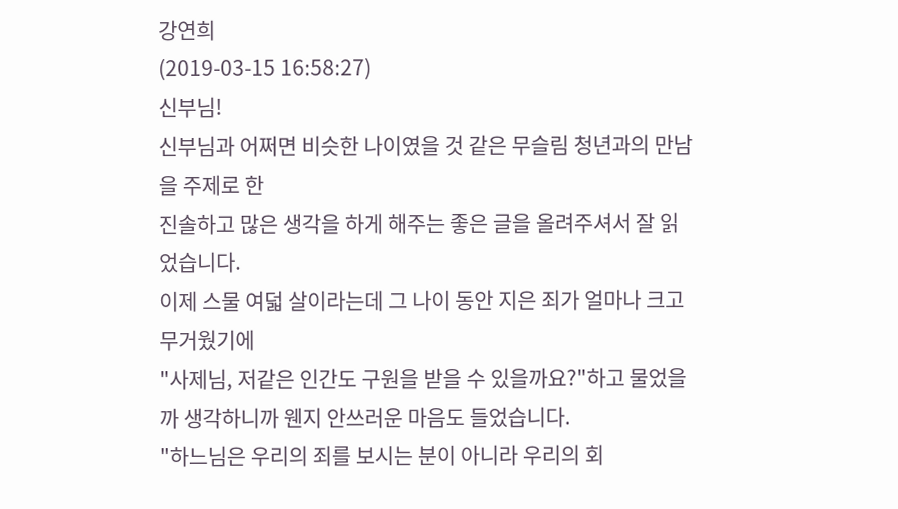강연희
(2019-03-15 16:58:27)
신부님!
신부님과 어쩌면 비슷한 나이였을 것 같은 무슬림 청년과의 만남을 주제로 한
진솔하고 많은 생각을 하게 해주는 좋은 글을 올려주셔서 잘 읽었습니다.
이제 스물 여덟 살이라는데 그 나이 동안 지은 죄가 얼마나 크고 무거웠기에
"사제님, 저같은 인간도 구원을 받을 수 있을까요?"하고 물었을까 생각하니까 웬지 안쓰러운 마음도 들었습니다.
"하느님은 우리의 죄를 보시는 분이 아니라 우리의 회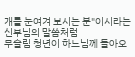개를 눈여겨 보시는 분"이시라는 신부님의 말씀처럼
무슬림 청년이 하느님께 돌아오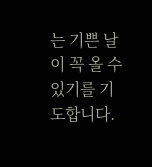는 기쁜 날이 꼭 올 수 있기를 기도합니다.